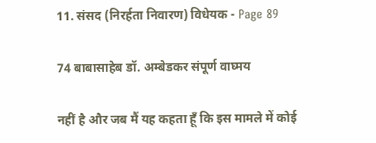11. संसद (निरर्हता निवारण) विधेयक - Page 89

74 बाबासाहेब डॉ. अम्बेडकर संपूर्ण वाघ्मय

नहीं है और जब मैं यह कहता हूँ कि इस मामले में कोई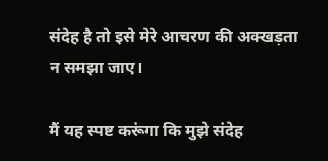संदेह है तो इसे मेरे आचरण की अक्खड़ता न समझा जाए।

मैं यह स्पष्ट करूंगा कि मुझे संदेह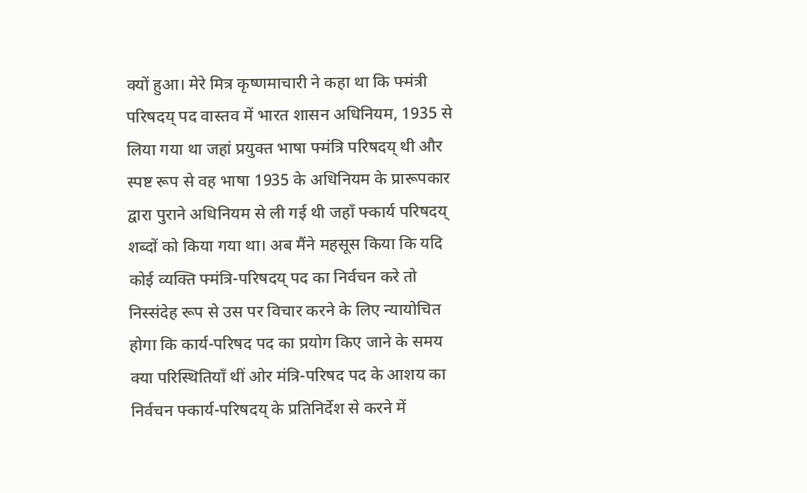क्यों हुआ। मेरे मित्र कृष्णमाचारी ने कहा था कि फ्मंत्री परिषदय् पद वास्तव में भारत शासन अधिनियम, 1935 से लिया गया था जहां प्रयुक्त भाषा फ्मंत्रि परिषदय् थी और स्पष्ट रूप से वह भाषा 1935 के अधिनियम के प्रारूपकार द्वारा पुराने अधिनियम से ली गई थी जहाँ फ्कार्य परिषदय् शब्दों को किया गया था। अब मैंने महसूस किया कि यदि कोई व्यक्ति फ्मंत्रि-परिषदय् पद का निर्वचन करे तो निस्संदेह रूप से उस पर विचार करने के लिए न्यायोचित होगा कि कार्य-परिषद पद का प्रयोग किए जाने के समय क्या परिस्थितियाँ थीं ओर मंत्रि-परिषद पद के आशय का निर्वचन फ्कार्य-परिषदय् के प्रतिनिर्देश से करने में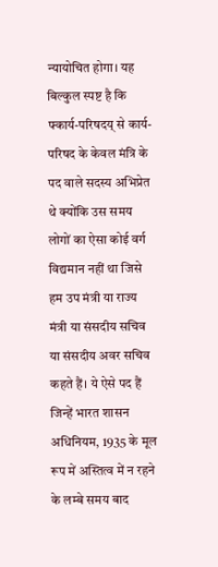न्यायोचित होगा। यह बिल्कुल स्पष्ट है कि फ्कार्य-परिषदय् से कार्य-परिषद के केवल मंत्रि के पद वाले सदस्य अभिप्रेत थे क्योंकि उस समय लोगों का ऐसा कोई वर्ग विद्यमान नहीं था जिसे हम उप मंत्री या राज्य मंत्री या संसदीय सचिव या संसदीय अवर सचिव कहते हैं। ये ऐसे पद हैं जिन्हें भारत शासन अधिनियम, 1935 के मूल रूप में अस्तित्व में न रहने के लम्बे समय बाद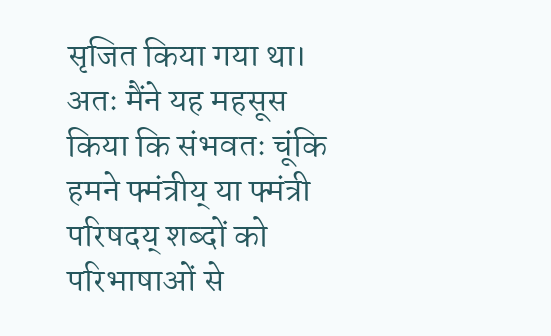सृजित किया गया था। अतः मैंने यह महसूस किया कि संभवतः चूंकि हमने फ्मंत्रीय् या फ्मंत्री परिषदय् शब्दों को परिभाषाओं से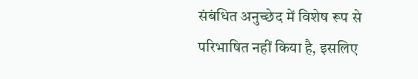संबंधित अनुच्छेद में विशेष रूप से परिभाषित नहीं किया है, इसलिए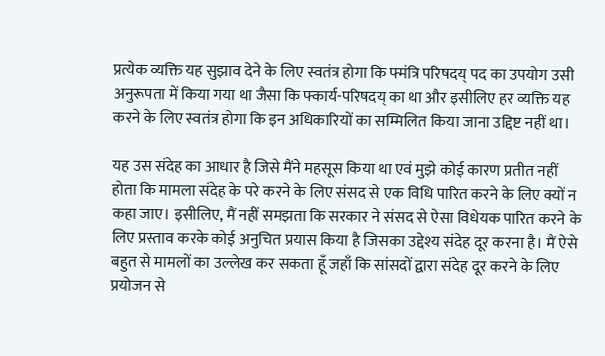प्रत्येक व्यक्ति यह सुझाव देने के लिए स्वतंत्र होगा कि फ्मंत्रि परिषदय् पद का उपयोग उसी अनुरूपता में किया गया था जैसा कि फ्कार्य-परिषदय् का था और इसीलिए हर व्यक्ति यह करने के लिए स्वतंत्र होगा कि इन अधिकारियों का सम्मिलित किया जाना उद्दिष्ट नहीं था।

यह उस संदेह का आधार है जिसे मैंने महसूस किया था एवं मुझे कोई कारण प्रतीत नहीं होता कि मामला संदेह के परे करने के लिए संसद से एक विधि पारित करने के लिए क्यों न कहा जाए। इसीलिए, मैं नहीं समझता कि सरकार ने संसद से ऐसा विधेयक पारित करने के लिए प्रस्ताव करके कोई अनुचित प्रयास किया है जिसका उद्देश्य संदेह दूर करना है। मैं ऐसे बहुत से मामलों का उल्लेख कर सकता हूँ जहाँ कि सांसदों द्वारा संदेह दूर करने के लिए प्रयोजन से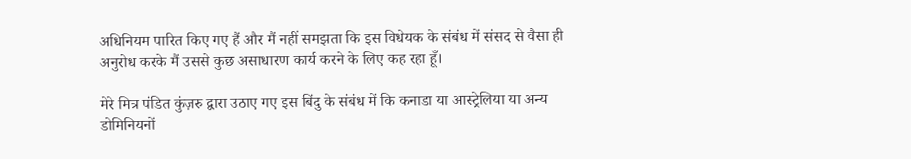अधिनियम पारित किए गए हैं और मैं नहीं समझता कि इस विधेयक के संबंध में संसद से वैसा ही अनुरोध करके मैं उससे कुछ असाधारण कार्य करने के लिए कह रहा हूँ।

मेरे मित्र पंडित कुंज़रु द्वारा उठाए गए इस बिंदु के संबंध में कि कनाडा या आस्ट्रेलिया या अन्य डोमिनियनों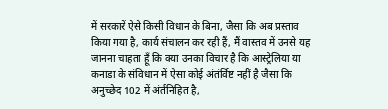में सरकारें ऐसे किसी विधान के बिना, जैसा कि अब प्रस्ताव किया गया है, कार्य संचालन कर रही हैं, मैं वास्तव में उनसे यह जानना चाहता हूँ कि क्या उनका विचार है कि आस्ट्रेलिया या कनाडा के संविधान में ऐसा कोई अंतंर्विष्ट नहीं है जैसा कि अनुच्छेद 102 में अंर्तनिहित है,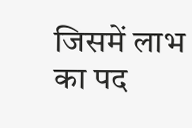जिसमें लाभ का पद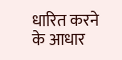धारित करने के आधार